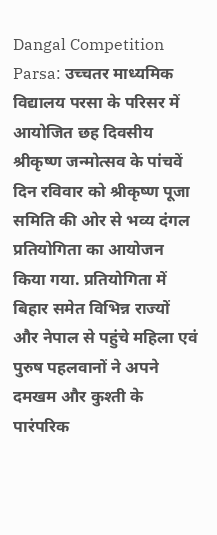Dangal Competition Parsa: उच्चतर माध्यमिक विद्यालय परसा के परिसर में आयोजित छह दिवसीय श्रीकृष्ण जन्मोत्सव के पांचवें दिन रविवार को श्रीकृष्ण पूजा समिति की ओर से भव्य दंगल प्रतियोगिता का आयोजन किया गया. प्रतियोगिता में बिहार समेत विभिन्न राज्यों और नेपाल से पहुंचे महिला एवं पुरुष पहलवानों ने अपने दमखम और कुश्ती के पारंपरिक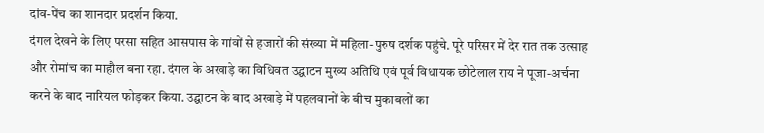दांव-पेंच का शानदार प्रदर्शन किया.
दंगल देखने के लिए परसा सहित आसपास के गांवों से हजारों की संख्या में महिला-पुरुष दर्शक पहुंचे. पूरे परिसर में देर रात तक उत्साह और रोमांच का माहौल बना रहा. दंगल के अखाड़े का विधिवत उद्घाटन मुख्य अतिथि एवं पूर्व विधायक छोटेलाल राय ने पूजा-अर्चना करने के बाद नारियल फोड़कर किया. उद्घाटन के बाद अखाड़े में पहलवानों के बीच मुकाबलों का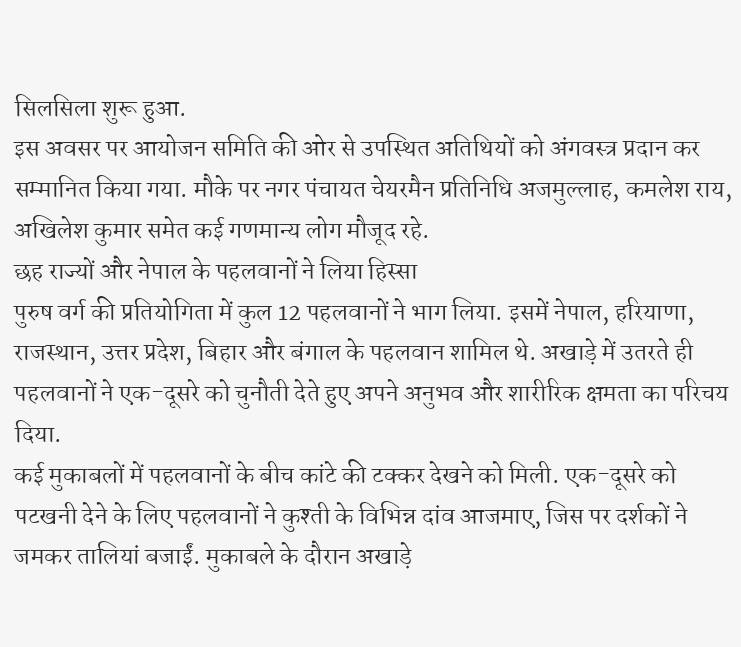सिलसिला शुरू हुआ.
इस अवसर पर आयोजन समिति की ओर से उपस्थित अतिथियों को अंगवस्त्र प्रदान कर सम्मानित किया गया. मौके पर नगर पंचायत चेयरमैन प्रतिनिधि अजमुल्लाह, कमलेश राय, अखिलेश कुमार समेत कई गणमान्य लोग मौजूद रहे.
छह राज्यों और नेपाल के पहलवानों ने लिया हिस्सा
पुरुष वर्ग की प्रतियोगिता में कुल 12 पहलवानों ने भाग लिया. इसमें नेपाल, हरियाणा, राजस्थान, उत्तर प्रदेश, बिहार और बंगाल के पहलवान शामिल थे. अखाड़े में उतरते ही पहलवानों ने एक-दूसरे को चुनौती देते हुए अपने अनुभव और शारीरिक क्षमता का परिचय दिया.
कई मुकाबलों में पहलवानों के बीच कांटे की टक्कर देखने को मिली. एक-दूसरे को पटखनी देने के लिए पहलवानों ने कुश्ती के विभिन्न दांव आजमाए, जिस पर दर्शकों ने जमकर तालियां बजाईं. मुकाबले के दौरान अखाड़े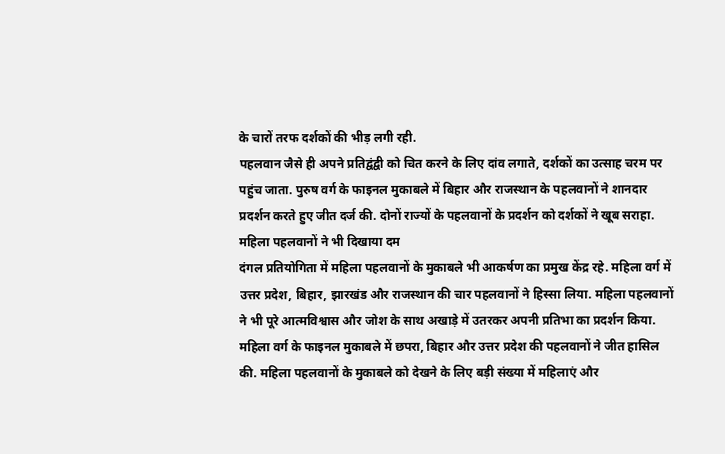के चारों तरफ दर्शकों की भीड़ लगी रही.
पहलवान जैसे ही अपने प्रतिद्वंद्वी को चित करने के लिए दांव लगाते, दर्शकों का उत्साह चरम पर पहुंच जाता. पुरुष वर्ग के फाइनल मुकाबले में बिहार और राजस्थान के पहलवानों ने शानदार प्रदर्शन करते हुए जीत दर्ज की. दोनों राज्यों के पहलवानों के प्रदर्शन को दर्शकों ने खूब सराहा.
महिला पहलवानों ने भी दिखाया दम
दंगल प्रतियोगिता में महिला पहलवानों के मुकाबले भी आकर्षण का प्रमुख केंद्र रहे. महिला वर्ग में उत्तर प्रदेश, बिहार, झारखंड और राजस्थान की चार पहलवानों ने हिस्सा लिया. महिला पहलवानों ने भी पूरे आत्मविश्वास और जोश के साथ अखाड़े में उतरकर अपनी प्रतिभा का प्रदर्शन किया.
महिला वर्ग के फाइनल मुकाबले में छपरा, बिहार और उत्तर प्रदेश की पहलवानों ने जीत हासिल की. महिला पहलवानों के मुकाबले को देखने के लिए बड़ी संख्या में महिलाएं और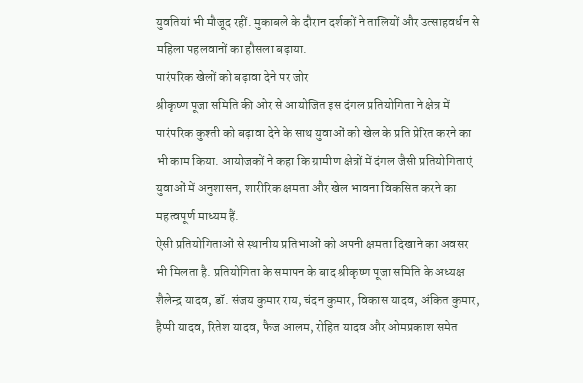युवतियां भी मौजूद रहीं. मुकाबले के दौरान दर्शकों ने तालियों और उत्साहवर्धन से महिला पहलवानों का हौसला बढ़ाया.
पारंपरिक खेलों को बढ़ावा देने पर जोर
श्रीकृष्ण पूजा समिति की ओर से आयोजित इस दंगल प्रतियोगिता ने क्षेत्र में पारंपरिक कुश्ती को बढ़ावा देने के साथ युवाओं को खेल के प्रति प्रेरित करने का भी काम किया. आयोजकों ने कहा कि ग्रामीण क्षेत्रों में दंगल जैसी प्रतियोगिताएं युवाओं में अनुशासन, शारीरिक क्षमता और खेल भावना विकसित करने का महत्वपूर्ण माध्यम हैं.
ऐसी प्रतियोगिताओं से स्थानीय प्रतिभाओं को अपनी क्षमता दिखाने का अवसर भी मिलता है. प्रतियोगिता के समापन के बाद श्रीकृष्ण पूजा समिति के अध्यक्ष शैलेन्द्र यादव, डॉ. संजय कुमार राय, चंदन कुमार, विकास यादव, अंकित कुमार, हैप्पी यादव, रितेश यादव, फैज आलम, रोहित यादव और ओमप्रकाश समेत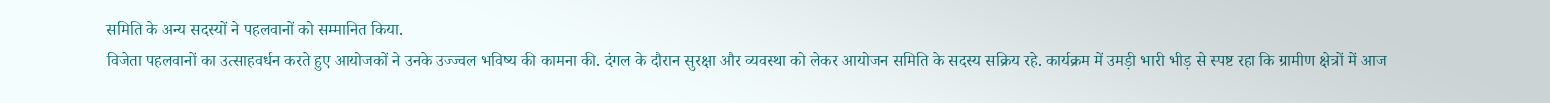समिति के अन्य सदस्यों ने पहलवानों को सम्मानित किया.
विजेता पहलवानों का उत्साहवर्धन करते हुए आयोजकों ने उनके उज्ज्वल भविष्य की कामना की. दंगल के दौरान सुरक्षा और व्यवस्था को लेकर आयोजन समिति के सदस्य सक्रिय रहे. कार्यक्रम में उमड़ी भारी भीड़ से स्पष्ट रहा कि ग्रामीण क्षेत्रों में आज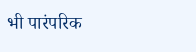भी पारंपरिक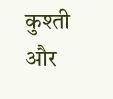कुश्ती और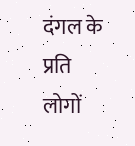दंगल के प्रति लोगों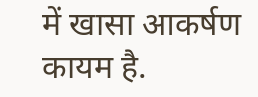में खासा आकर्षण कायम है.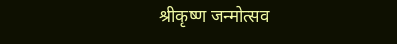श्रीकृष्ण जन्मोत्सव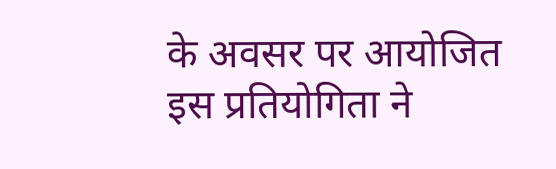के अवसर पर आयोजित इस प्रतियोगिता ने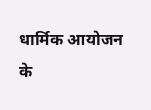धार्मिक आयोजन के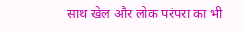साथ खेल और लोक परंपरा का भी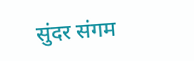सुंदर संगम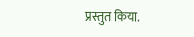प्रस्तुत किया.